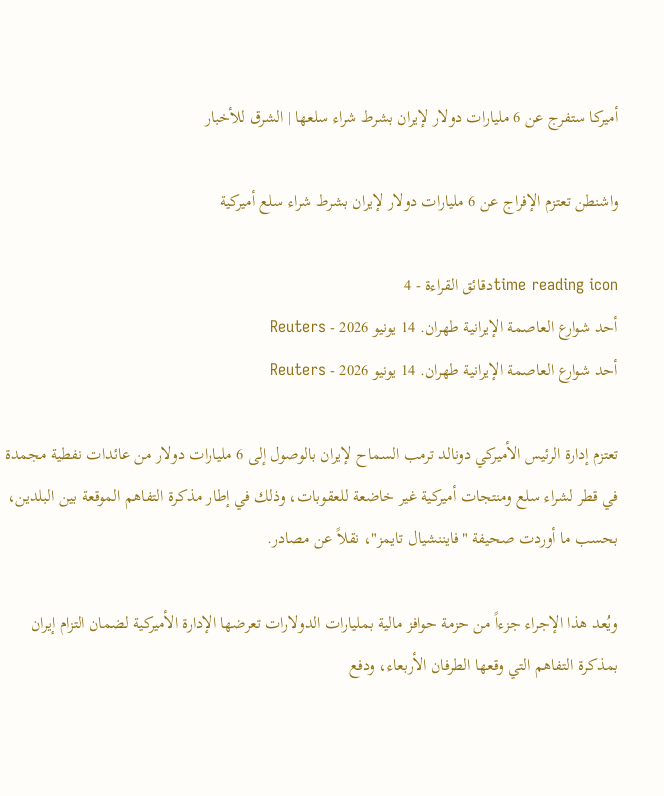أميركا ستفرج عن 6 مليارات دولار لإيران بشرط شراء سلعها | الشرق للأخبار

واشنطن تعتزم الإفراج عن 6 مليارات دولار لإيران بشرط شراء سلع أميركية

time reading iconدقائق القراءة - 4
أحد شوارع العاصمة الإيرانية طهران. 14 يونيو 2026 - Reuters
أحد شوارع العاصمة الإيرانية طهران. 14 يونيو 2026 - Reuters

تعتزم إدارة الرئيس الأميركي دونالد ترمب السماح لإيران بالوصول إلى 6 مليارات دولار من عائدات نفطية مجمدة في قطر لشراء سلع ومنتجات أميركية غير خاضعة للعقوبات، وذلك في إطار مذكرة التفاهم الموقعة بين البلدين، بحسب ما أوردت صحيفة "فايننشيال تايمز"، نقلاً عن مصادر.

ويُعد هذا الإجراء جزءاً من حزمة حوافز مالية بمليارات الدولارات تعرضها الإدارة الأميركية لضمان التزام إيران بمذكرة التفاهم التي وقعها الطرفان الأربعاء، ودفع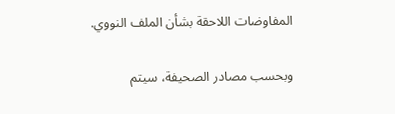المفاوضات اللاحقة بشأن الملف النووي.

وبحسب مصادر الصحيفة، سيتم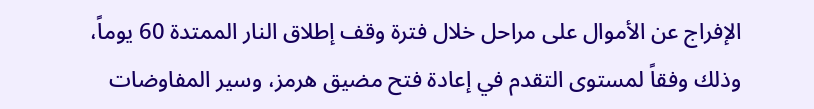الإفراج عن الأموال على مراحل خلال فترة وقف إطلاق النار الممتدة 60 يوماً، وذلك وفقاً لمستوى التقدم في إعادة فتح مضيق هرمز، وسير المفاوضات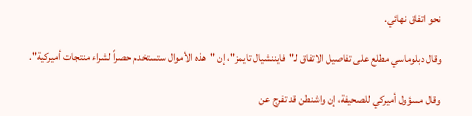نحو اتفاق نهائي.

وقال دبلوماسي مطلع على تفاصيل الاتفاق لـ"فايننشيال تايمز"، إن "هذه الأموال ستستخدم حصراً لشراء منتجات أميركية".

وقال مسؤول أميركي للصحيفة، إن واشنطن قد تفرج عن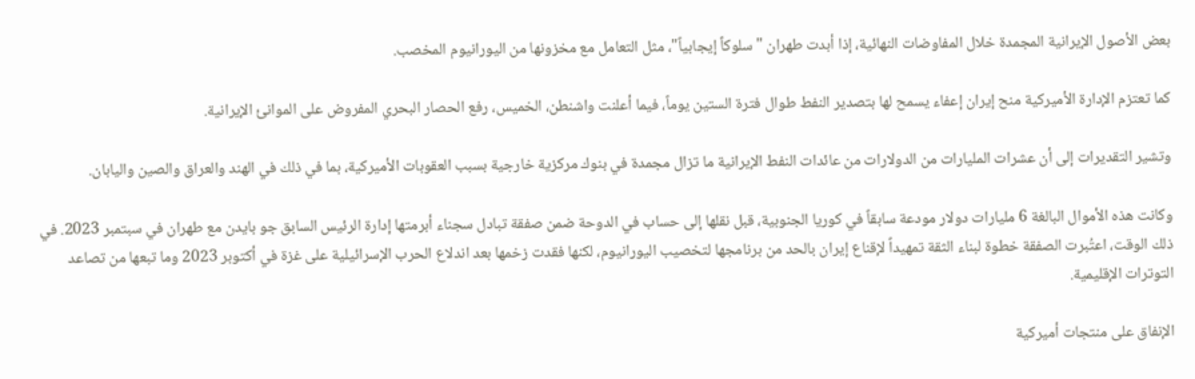بعض الأصول الإيرانية المجمدة خلال المفاوضات النهائية، إذا أبدت طهران "سلوكاً إيجابياً"، مثل التعامل مع مخزونها من اليورانيوم المخصب.

كما تعتزم الإدارة الأميركية منح إيران إعفاء يسمح لها بتصدير النفط طوال فترة الستين يوماً، فيما أعلنت واشنطن، الخميس، رفع الحصار البحري المفروض على الموانئ الإيرانية.

وتشير التقديرات إلى أن عشرات المليارات من الدولارات من عائدات النفط الإيرانية ما تزال مجمدة في بنوك مركزية خارجية بسبب العقوبات الأميركية، بما في ذلك في الهند والعراق والصين واليابان.

وكانت هذه الأموال البالغة 6 مليارات دولار مودعة سابقاً في كوريا الجنوبية، قبل نقلها إلى حساب في الدوحة ضمن صفقة تبادل سجناء أبرمتها إدارة الرئيس السابق جو بايدن مع طهران في سبتمبر 2023. في ذلك الوقت، اعتُبرت الصفقة خطوة لبناء الثقة تمهيداً لإقناع إيران بالحد من برنامجها لتخصيب اليورانيوم، لكنها فقدت زخمها بعد اندلاع الحرب الإسرائيلية على غزة في أكتوبر 2023 وما تبعها من تصاعد التوترات الإقليمية.

الإنفاق على منتجات أميركية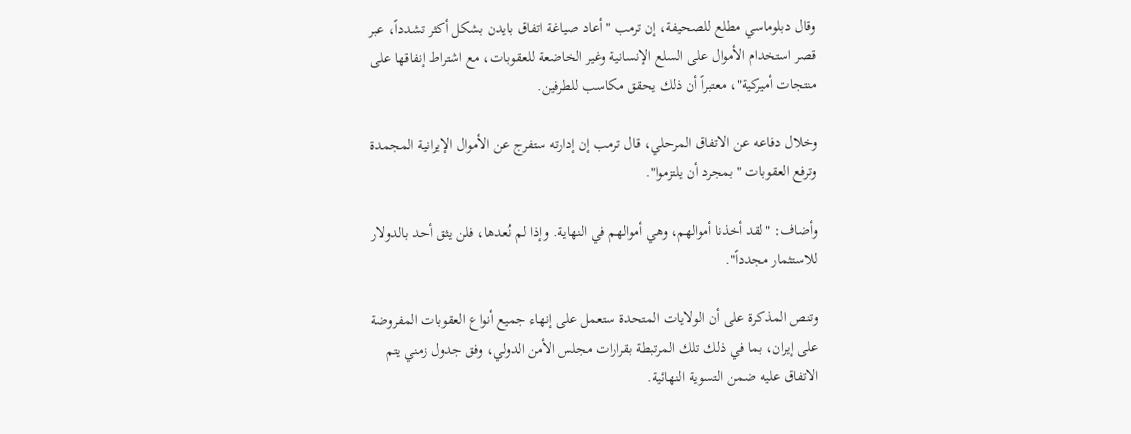وقال دبلوماسي مطلع للصحيفة، إن ترمب "أعاد صياغة اتفاق بايدن بشكل أكثر تشدداً، عبر قصر استخدام الأموال على السلع الإنسانية وغير الخاضعة للعقوبات، مع اشتراط إنفاقها على منتجات أميركية"، معتبراً أن ذلك يحقق مكاسب للطرفين.

وخلال دفاعه عن الاتفاق المرحلي، قال ترمب إن إدارته ستفرج عن الأموال الإيرانية المجمدة وترفع العقوبات "بمجرد أن يلتزموا".

وأضاف: "لقد أخذنا أموالهم، وهي أموالهم في النهاية. وإذا لم نُعدها، فلن يثق أحد بالدولار للاستثمار مجدداً".

وتنص المذكرة على أن الولايات المتحدة ستعمل على إنهاء جميع أنواع العقوبات المفروضة على إيران، بما في ذلك تلك المرتبطة بقرارات مجلس الأمن الدولي، وفق جدول زمني يتم الاتفاق عليه ضمن التسوية النهائية.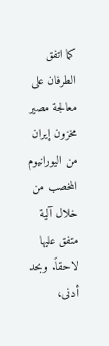كما اتفق الطرفان على معالجة مصير مخزون إيران من اليورانيوم المخصب من خلال آلية متفق عليها لاحقاً. وبحد أدنى،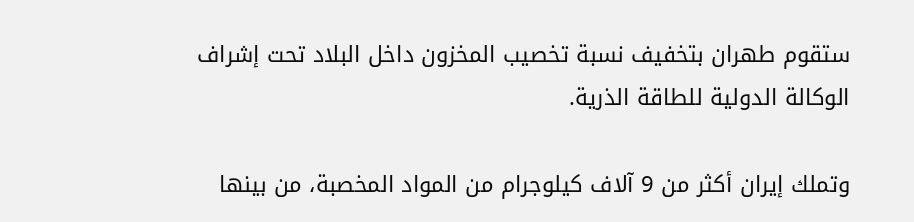ستقوم طهران بتخفيف نسبة تخصيب المخزون داخل البلاد تحت إشراف الوكالة الدولية للطاقة الذرية.

وتملك إيران أكثر من 9 آلاف كيلوجرام من المواد المخصبة، من بينها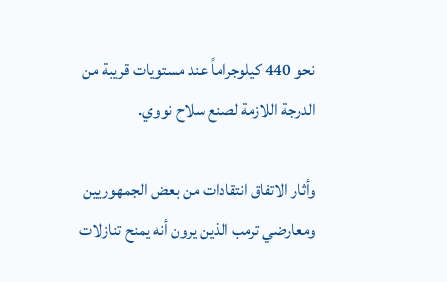نحو 440 كيلوجراماً عند مستويات قريبة من الدرجة اللازمة لصنع سلاح نووي.

وأثار الاتفاق انتقادات من بعض الجمهوريين ومعارضي ترمب الذين يرون أنه يمنح تنازلات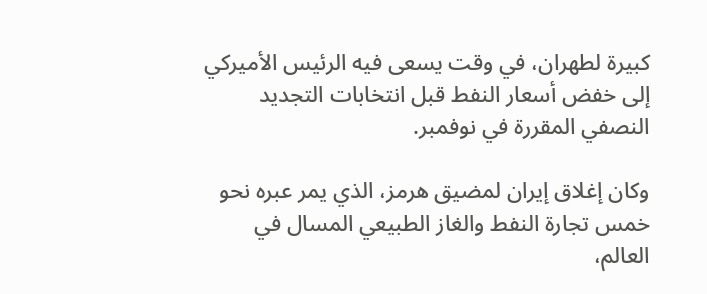كبيرة لطهران، في وقت يسعى فيه الرئيس الأميركي إلى خفض أسعار النفط قبل انتخابات التجديد النصفي المقررة في نوفمبر.

وكان إغلاق إيران لمضيق هرمز، الذي يمر عبره نحو خمس تجارة النفط والغاز الطبيعي المسال في العالم،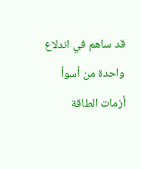قد ساهم في اندلاع واحدة من أسوأ أزمات الطاقة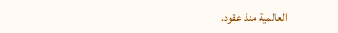العالمية منذ عقود.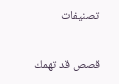تصنيفات

قصص قد تهمك